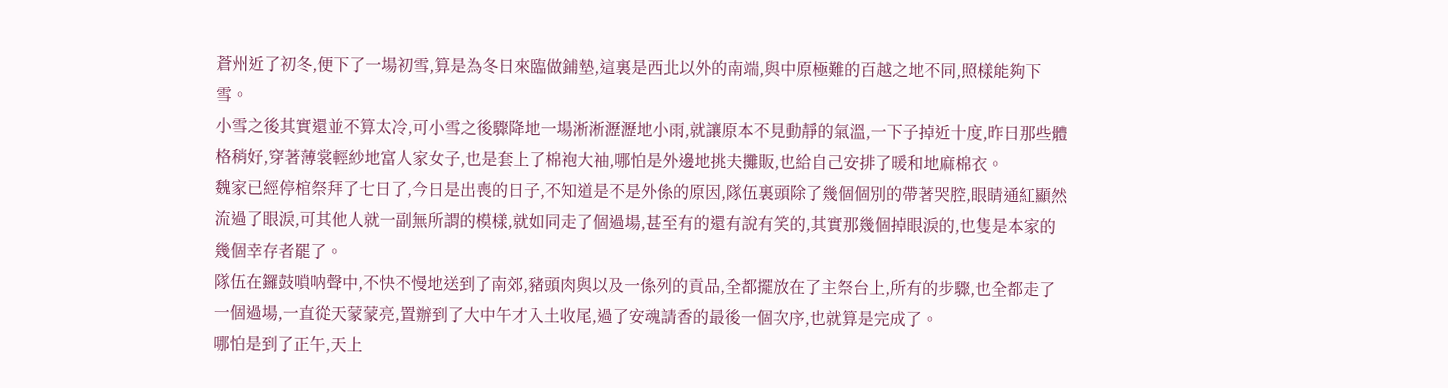蒼州近了初冬,便下了一場初雪,算是為冬日來臨做鋪墊,這裏是西北以外的南端,與中原極難的百越之地不同,照樣能夠下雪。
小雪之後其實還並不算太冷,可小雪之後驟降地一場淅淅瀝瀝地小雨,就讓原本不見動靜的氣溫,一下子掉近十度,昨日那些體格稍好,穿著薄裳輕紗地富人家女子,也是套上了棉袍大袖,哪怕是外邊地挑夫攤販,也給自己安排了暖和地麻棉衣。
魏家已經停棺祭拜了七日了,今日是出喪的日子,不知道是不是外係的原因,隊伍裏頭除了幾個個別的帶著哭腔,眼睛通紅顯然流過了眼淚,可其他人就一副無所謂的模樣,就如同走了個過場,甚至有的還有說有笑的,其實那幾個掉眼淚的,也隻是本家的幾個幸存者罷了。
隊伍在鑼鼓嗩呐聲中,不快不慢地送到了南郊,豬頭肉與以及一係列的貢品,全都擺放在了主祭台上,所有的步驟,也全都走了一個過場,一直從天蒙蒙亮,置辦到了大中午才入土收尾,過了安魂請香的最後一個次序,也就算是完成了。
哪怕是到了正午,天上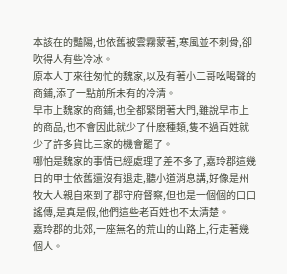本該在的豔陽,也依舊被雲霧蒙著,寒風並不刺骨,卻吹得人有些冷冰。
原本人丁來往匆忙的魏家,以及有著小二哥吆喝聲的商鋪,添了一點前所未有的冷清。
早市上魏家的商鋪,也全都緊閉著大門,雖說早市上的商品,也不會因此就少了什麽種類,隻不過百姓就少了許多貨比三家的機會罷了。
哪怕是魏家的事情已經處理了差不多了,嘉玲郡這幾日的甲士依舊還沒有退走,聽小道消息講,好像是州牧大人親自來到了郡守府督察,但也是一個個的口口謠傳,是真是假,他們這些老百姓也不太清楚。
嘉玲郡的北郊,一座無名的荒山的山路上,行走著幾個人。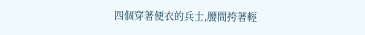四個穿著便衣的兵士,腰間挎著輕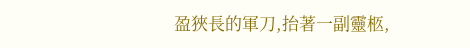盈狹長的軍刀,抬著一副靈柩,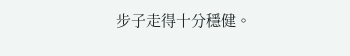步子走得十分穩健。